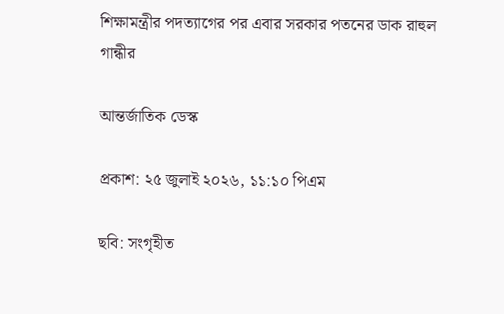শিক্ষামন্ত্রীর পদত্যাগের পর এবার সরকার পতনের ডাক রাহুল গান্ধীর

আন্তর্জাতিক ডেস্ক

প্রকাশ: ২৫ জুলাই ২০২৬, ১১:১০ পিএম

ছবি: সংগৃহীত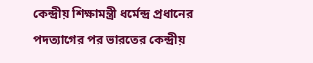কেন্দ্রীয় শিক্ষামন্ত্রী ধর্মেন্দ্র প্রধানের পদত্যাগের পর ভারতের কেন্দ্রীয়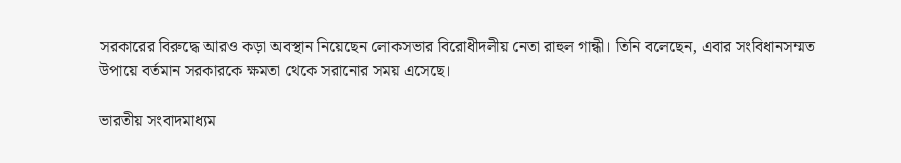সরকারের বিরুদ্ধে আরও কড়া অবস্থান নিয়েছেন লোকসভার বিরোধীদলীয় নেতা রাহুল গান্ধী। তিনি বলেছেন, এবার সংবিধানসম্মত উপায়ে বর্তমান সরকারকে ক্ষমতা থেকে সরানোর সময় এসেছে।

ভারতীয় সংবাদমাধ্যম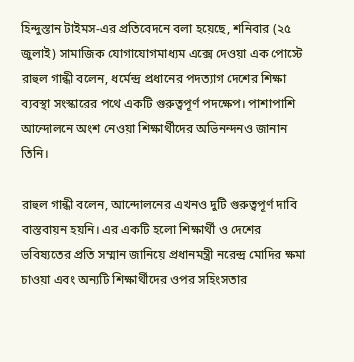হিন্দুস্তান টাইমস-এর প্রতিবেদনে বলা হয়েছে, শনিবার (২৫ জুলাই) সামাজিক যোগাযোগমাধ্যম এক্সে দেওয়া এক পোস্টে রাহুল গান্ধী বলেন, ধর্মেন্দ্র প্রধানের পদত্যাগ দেশের শিক্ষা ব্যবস্থা সংস্কারের পথে একটি গুরুত্বপূর্ণ পদক্ষেপ। পাশাপাশি আন্দোলনে অংশ নেওয়া শিক্ষার্থীদের অভিনন্দনও জানান তিনি।

রাহুল গান্ধী বলেন, আন্দোলনের এখনও দুটি গুরুত্বপূর্ণ দাবি বাস্তবায়ন হয়নি। এর একটি হলো শিক্ষার্থী ও দেশের ভবিষ্যতের প্রতি সম্মান জানিয়ে প্রধানমন্ত্রী নরেন্দ্র মোদির ক্ষমা চাওয়া এবং অন্যটি শিক্ষার্থীদের ওপর সহিংসতার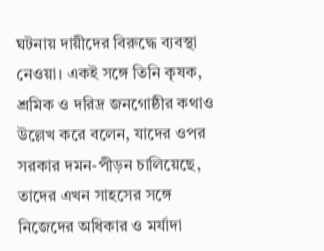ঘটনায় দায়ীদের বিরুদ্ধে ব্যবস্থা নেওয়া। একই সঙ্গে তিনি কৃষক, শ্রমিক ও দরিদ্র জনগোষ্ঠীর কথাও উল্লেখ করে বলেন, যাদের ওপর সরকার দমন-পীড়ন চালিয়েছে, তাদের এখন সাহসের সঙ্গে নিজেদের অধিকার ও মর্যাদা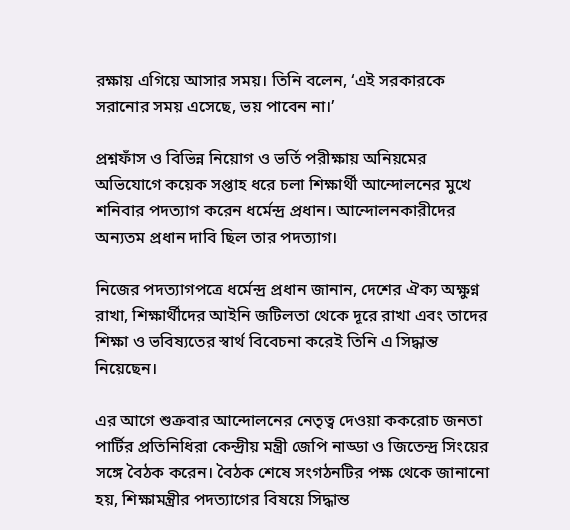রক্ষায় এগিয়ে আসার সময়। তিনি বলেন, ‘এই সরকারকে সরানোর সময় এসেছে, ভয় পাবেন না।’

প্রশ্নফাঁস ও বিভিন্ন নিয়োগ ও ভর্তি পরীক্ষায় অনিয়মের অভিযোগে কয়েক সপ্তাহ ধরে চলা শিক্ষার্থী আন্দোলনের মুখে শনিবার পদত্যাগ করেন ধর্মেন্দ্র প্রধান। আন্দোলনকারীদের অন্যতম প্রধান দাবি ছিল তার পদত্যাগ।

নিজের পদত্যাগপত্রে ধর্মেন্দ্র প্রধান জানান, দেশের ঐক্য অক্ষুণ্ন রাখা, শিক্ষার্থীদের আইনি জটিলতা থেকে দূরে রাখা এবং তাদের শিক্ষা ও ভবিষ্যতের স্বার্থ বিবেচনা করেই তিনি এ সিদ্ধান্ত নিয়েছেন।

এর আগে শুক্রবার আন্দোলনের নেতৃত্ব দেওয়া ককরোচ জনতা পার্টির প্রতিনিধিরা কেন্দ্রীয় মন্ত্রী জেপি নাড্ডা ও জিতেন্দ্র সিংয়ের সঙ্গে বৈঠক করেন। বৈঠক শেষে সংগঠনটির পক্ষ থেকে জানানো হয়, শিক্ষামন্ত্রীর পদত্যাগের বিষয়ে সিদ্ধান্ত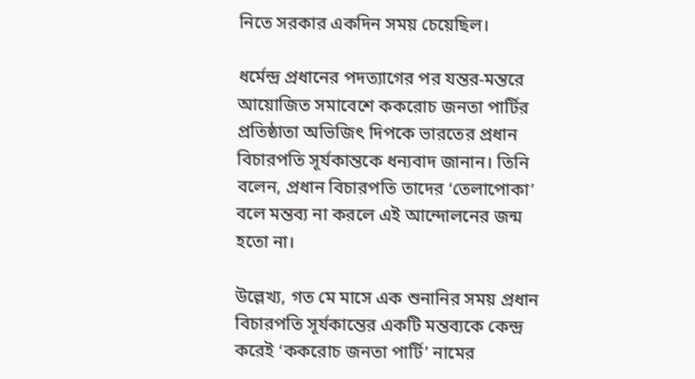নিতে সরকার একদিন সময় চেয়েছিল।

ধর্মেন্দ্র প্রধানের পদত্যাগের পর যন্তর-মন্তরে আয়োজিত সমাবেশে ককরোচ জনতা পার্টির প্রতিষ্ঠাতা অভিজিৎ দিপকে ভারতের প্রধান বিচারপতি সূর্যকান্তকে ধন্যবাদ জানান। তিনি বলেন, প্রধান বিচারপতি তাদের ‘তেলাপোকা’ বলে মন্তব্য না করলে এই আন্দোলনের জন্ম হতো না।

উল্লেখ্য, গত মে মাসে এক শুনানির সময় প্রধান বিচারপতি সূর্যকান্তের একটি মন্তব্যকে কেন্দ্র করেই ‘ককরোচ জনতা পার্টি’ নামের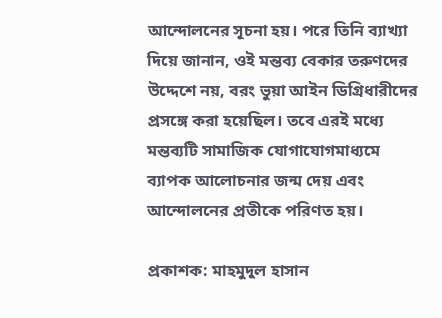আন্দোলনের সূচনা হয়। পরে তিনি ব্যাখ্যা দিয়ে জানান, ওই মন্তব্য বেকার তরুণদের উদ্দেশে নয়, বরং ভুয়া আইন ডিগ্রিধারীদের প্রসঙ্গে করা হয়েছিল। তবে এরই মধ্যে মন্তব্যটি সামাজিক যোগাযোগমাধ্যমে ব্যাপক আলোচনার জন্ম দেয় এবং আন্দোলনের প্রতীকে পরিণত হয়।

প্রকাশক: মাহমুদুল হাসান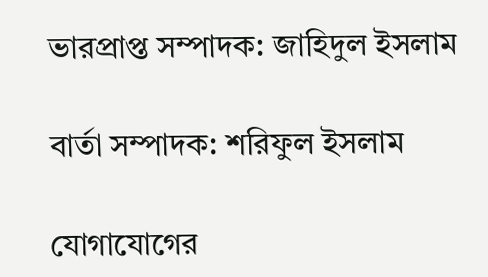ভারপ্রাপ্ত সম্পাদক: জাহিদুল ইসলাম

বার্তা সম্পাদক: শরিফুল ইসলাম

যোগাযোগের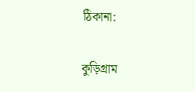ঠিকানা:

কুড়িগ্রাম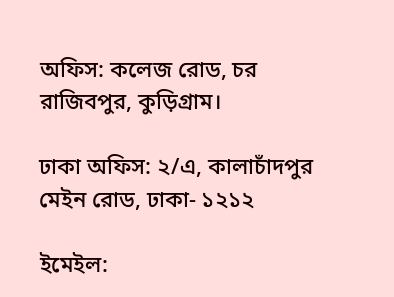অফিস: কলেজ রোড, চর রাজিবপুর, কুড়িগ্রাম।

ঢাকা অফিস: ২/এ, কালাচাঁদপুর মেইন রোড, ঢাকা- ১২১২

ইমেইল: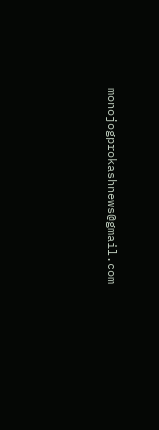monojogprokashnews@gmail.com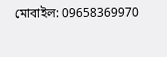মোবাইল: 09658369970